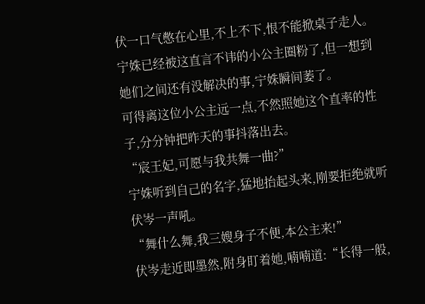伏一口气憋在心里,不上不下,恨不能掀桌子走人。
宁姝已经被这直言不讳的小公主圈粉了,但一想到她们之间还有没解决的事,宁姝瞬间萎了。
可得离这位小公主远一点,不然照她这个直率的性子,分分钟把昨天的事抖落出去。
“宸王妃,可愿与我共舞一曲?”
宁姝听到自己的名字,猛地抬起头来,刚要拒绝就听伏岑一声吼。
“舞什么舞,我三嫂身子不便,本公主来!”
伏岑走近即墨然,附身盯着她,喃喃道:“长得一般,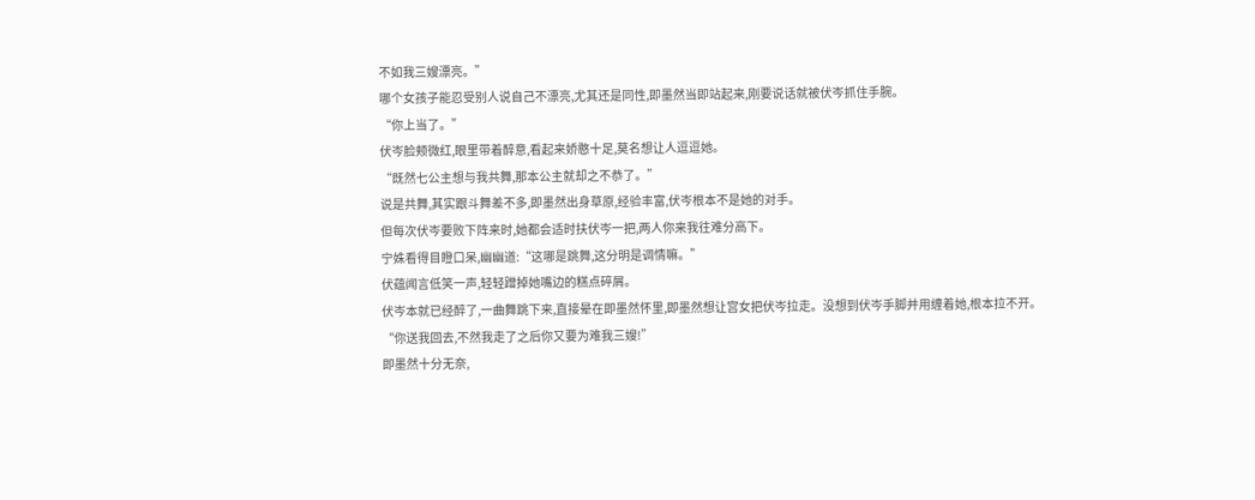不如我三嫂漂亮。”
哪个女孩子能忍受别人说自己不漂亮,尤其还是同性,即墨然当即站起来,刚要说话就被伏岑抓住手腕。
“你上当了。”
伏岑脸颊微红,眼里带着醉意,看起来娇憨十足,莫名想让人逗逗她。
“既然七公主想与我共舞,那本公主就却之不恭了。”
说是共舞,其实跟斗舞差不多,即墨然出身草原,经验丰富,伏岑根本不是她的对手。
但每次伏岑要败下阵来时,她都会适时扶伏岑一把,两人你来我往难分高下。
宁姝看得目瞪口呆,幽幽道:“这哪是跳舞,这分明是调情嘛。”
伏蕴闻言低笑一声,轻轻蹭掉她嘴边的糕点碎屑。
伏岑本就已经醉了,一曲舞跳下来,直接晕在即墨然怀里,即墨然想让宫女把伏岑拉走。没想到伏岑手脚并用缠着她,根本拉不开。
“你送我回去,不然我走了之后你又要为难我三嫂!”
即墨然十分无奈,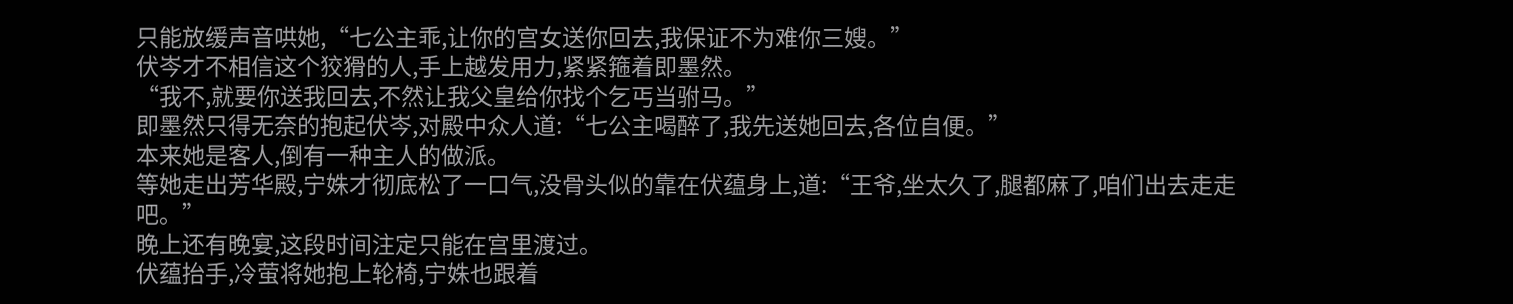只能放缓声音哄她,“七公主乖,让你的宫女送你回去,我保证不为难你三嫂。”
伏岑才不相信这个狡猾的人,手上越发用力,紧紧箍着即墨然。
“我不,就要你送我回去,不然让我父皇给你找个乞丐当驸马。”
即墨然只得无奈的抱起伏岑,对殿中众人道:“七公主喝醉了,我先送她回去,各位自便。”
本来她是客人,倒有一种主人的做派。
等她走出芳华殿,宁姝才彻底松了一口气,没骨头似的靠在伏蕴身上,道:“王爷,坐太久了,腿都麻了,咱们出去走走吧。”
晚上还有晚宴,这段时间注定只能在宫里渡过。
伏蕴抬手,冷萤将她抱上轮椅,宁姝也跟着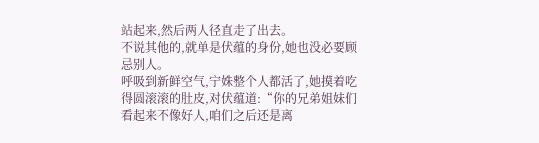站起来,然后两人径直走了出去。
不说其他的,就单是伏蕴的身份,她也没必要顾忌别人。
呼吸到新鲜空气,宁姝整个人都活了,她摸着吃得圆滚滚的肚皮,对伏蕴道:“你的兄弟姐妹们看起来不像好人,咱们之后还是离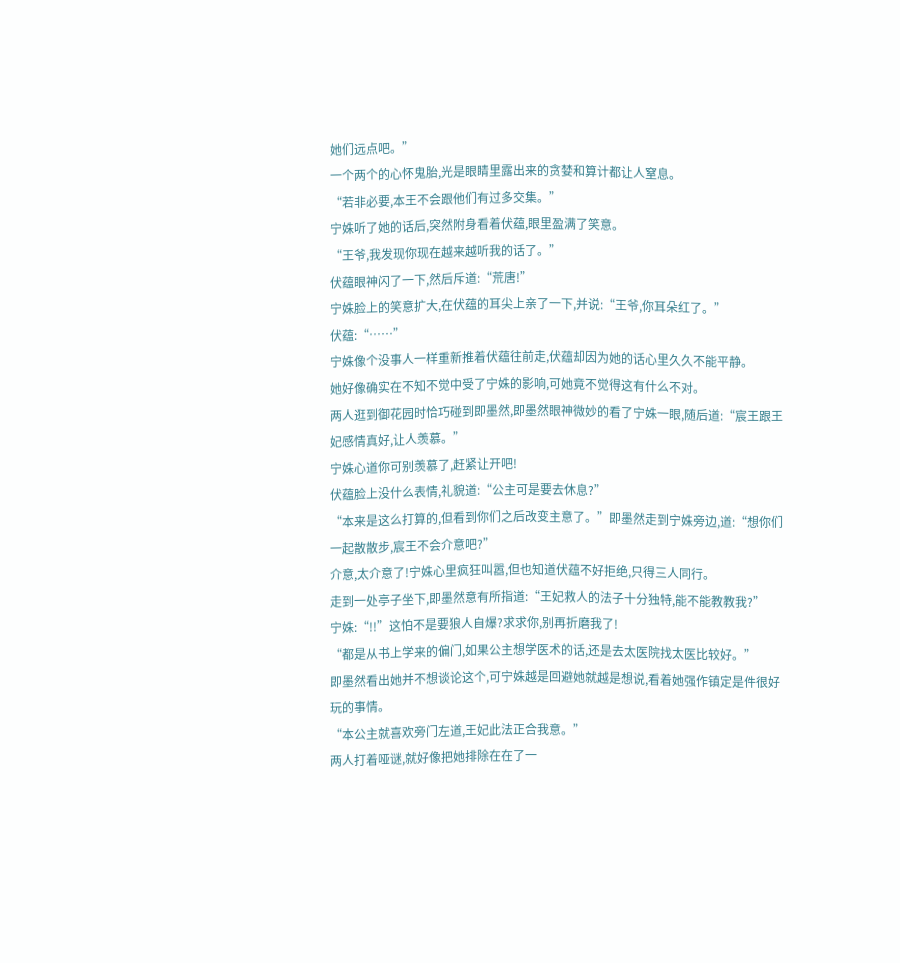她们远点吧。”
一个两个的心怀鬼胎,光是眼睛里露出来的贪婪和算计都让人窒息。
“若非必要,本王不会跟他们有过多交集。”
宁姝听了她的话后,突然附身看着伏蕴,眼里盈满了笑意。
“王爷,我发现你现在越来越听我的话了。”
伏蕴眼神闪了一下,然后斥道:“荒唐!”
宁姝脸上的笑意扩大,在伏蕴的耳尖上亲了一下,并说:“王爷,你耳朵红了。”
伏蕴:“……”
宁姝像个没事人一样重新推着伏蕴往前走,伏蕴却因为她的话心里久久不能平静。
她好像确实在不知不觉中受了宁姝的影响,可她竟不觉得这有什么不对。
两人逛到御花园时恰巧碰到即墨然,即墨然眼神微妙的看了宁姝一眼,随后道:“宸王跟王妃感情真好,让人羡慕。”
宁姝心道你可别羡慕了,赶紧让开吧!
伏蕴脸上没什么表情,礼貌道:“公主可是要去休息?”
“本来是这么打算的,但看到你们之后改变主意了。”即墨然走到宁姝旁边,道:“想你们一起散散步,宸王不会介意吧?”
介意,太介意了!宁姝心里疯狂叫嚣,但也知道伏蕴不好拒绝,只得三人同行。
走到一处亭子坐下,即墨然意有所指道:“王妃救人的法子十分独特,能不能教教我?”
宁姝:“!!”这怕不是要狼人自爆?求求你,别再折磨我了!
“都是从书上学来的偏门,如果公主想学医术的话,还是去太医院找太医比较好。”
即墨然看出她并不想谈论这个,可宁姝越是回避她就越是想说,看着她强作镇定是件很好玩的事情。
“本公主就喜欢旁门左道,王妃此法正合我意。”
两人打着哑谜,就好像把她排除在在了一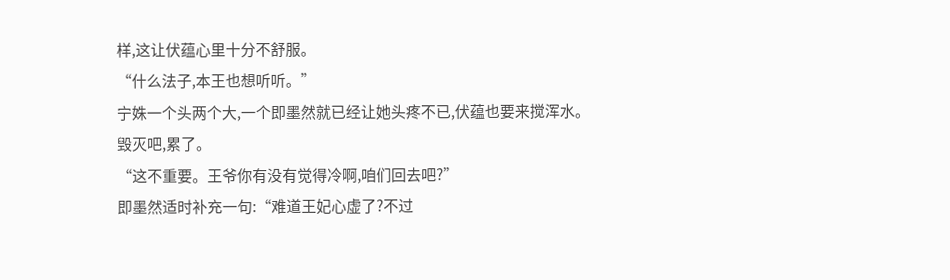样,这让伏蕴心里十分不舒服。
“什么法子,本王也想听听。”
宁姝一个头两个大,一个即墨然就已经让她头疼不已,伏蕴也要来搅浑水。
毁灭吧,累了。
“这不重要。王爷你有没有觉得冷啊,咱们回去吧?”
即墨然适时补充一句:“难道王妃心虚了?不过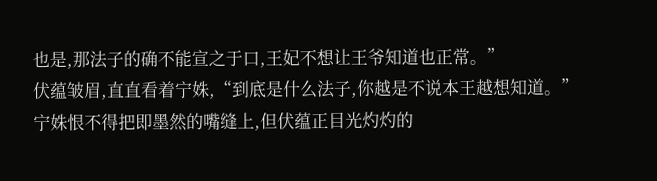也是,那法子的确不能宣之于口,王妃不想让王爷知道也正常。”
伏蕴皱眉,直直看着宁姝,“到底是什么法子,你越是不说本王越想知道。”
宁姝恨不得把即墨然的嘴缝上,但伏蕴正目光灼灼的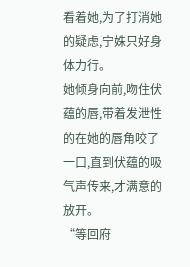看着她,为了打消她的疑虑,宁姝只好身体力行。
她倾身向前,吻住伏蕴的唇,带着发泄性的在她的唇角咬了一口,直到伏蕴的吸气声传来,才满意的放开。
“等回府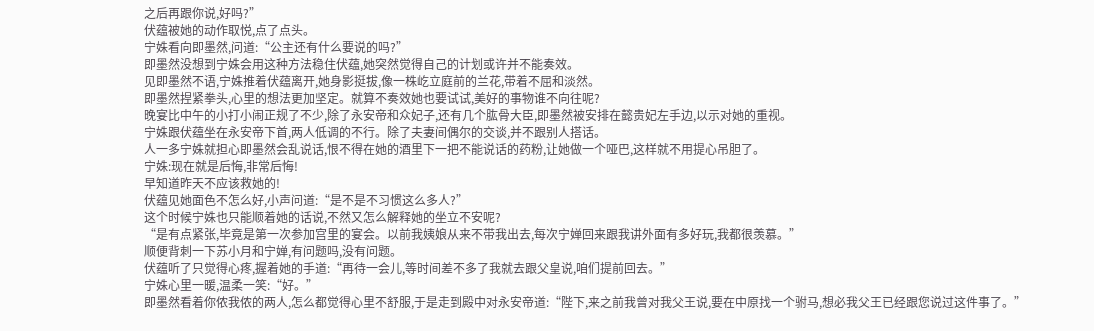之后再跟你说,好吗?”
伏蕴被她的动作取悦,点了点头。
宁姝看向即墨然,问道:“公主还有什么要说的吗?”
即墨然没想到宁姝会用这种方法稳住伏蕴,她突然觉得自己的计划或许并不能奏效。
见即墨然不语,宁姝推着伏蕴离开,她身影挺拔,像一株屹立庭前的兰花,带着不屈和淡然。
即墨然捏紧拳头,心里的想法更加坚定。就算不奏效她也要试试,美好的事物谁不向往呢?
晚宴比中午的小打小闹正规了不少,除了永安帝和众妃子,还有几个肱骨大臣,即墨然被安排在懿贵妃左手边,以示对她的重视。
宁姝跟伏蕴坐在永安帝下首,两人低调的不行。除了夫妻间偶尔的交谈,并不跟别人搭话。
人一多宁姝就担心即墨然会乱说话,恨不得在她的酒里下一把不能说话的药粉,让她做一个哑巴,这样就不用提心吊胆了。
宁姝:现在就是后悔,非常后悔!
早知道昨天不应该救她的!
伏蕴见她面色不怎么好,小声问道:“是不是不习惯这么多人?”
这个时候宁姝也只能顺着她的话说,不然又怎么解释她的坐立不安呢?
“是有点紧张,毕竟是第一次参加宫里的宴会。以前我姨娘从来不带我出去,每次宁婵回来跟我讲外面有多好玩,我都很羡慕。”
顺便背刺一下苏小月和宁婵,有问题吗,没有问题。
伏蕴听了只觉得心疼,握着她的手道:“再待一会儿,等时间差不多了我就去跟父皇说,咱们提前回去。”
宁姝心里一暖,温柔一笑:“好。”
即墨然看着你侬我侬的两人,怎么都觉得心里不舒服,于是走到殿中对永安帝道:“陛下,来之前我曾对我父王说,要在中原找一个驸马,想必我父王已经跟您说过这件事了。”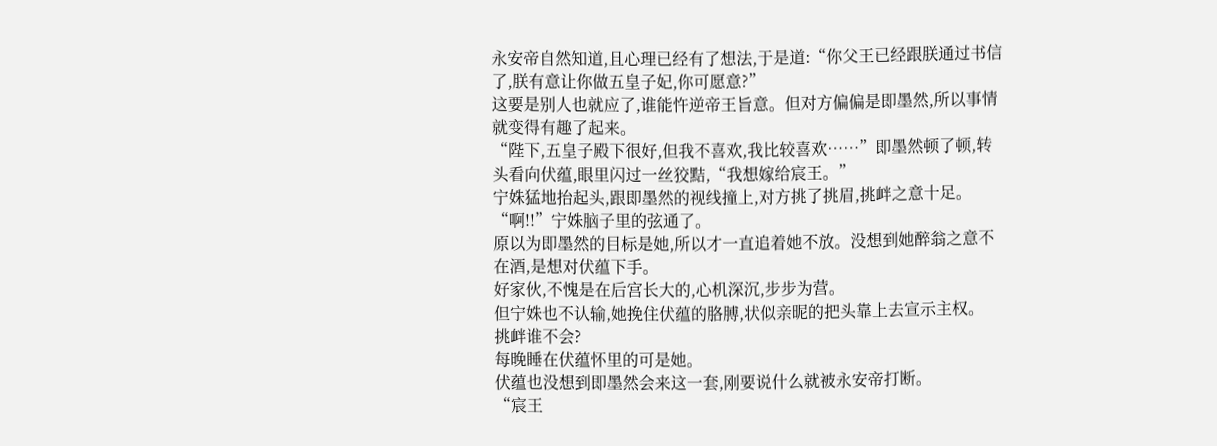永安帝自然知道,且心理已经有了想法,于是道:“你父王已经跟朕通过书信了,朕有意让你做五皇子妃,你可愿意?”
这要是别人也就应了,谁能忤逆帝王旨意。但对方偏偏是即墨然,所以事情就变得有趣了起来。
“陛下,五皇子殿下很好,但我不喜欢,我比较喜欢……”即墨然顿了顿,转头看向伏蕴,眼里闪过一丝狡黠,“我想嫁给宸王。”
宁姝猛地抬起头,跟即墨然的视线撞上,对方挑了挑眉,挑衅之意十足。
“啊!!”宁姝脑子里的弦通了。
原以为即墨然的目标是她,所以才一直追着她不放。没想到她醉翁之意不在酒,是想对伏蕴下手。
好家伙,不愧是在后宫长大的,心机深沉,步步为营。
但宁姝也不认输,她挽住伏蕴的胳膊,状似亲昵的把头靠上去宣示主权。
挑衅谁不会?
每晚睡在伏蕴怀里的可是她。
伏蕴也没想到即墨然会来这一套,刚要说什么就被永安帝打断。
“宸王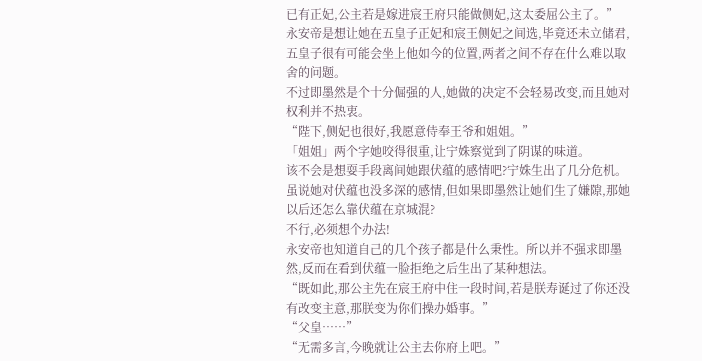已有正妃,公主若是嫁进宸王府只能做侧妃,这太委屈公主了。”
永安帝是想让她在五皇子正妃和宸王侧妃之间选,毕竟还未立储君,五皇子很有可能会坐上他如今的位置,两者之间不存在什么难以取舍的问题。
不过即墨然是个十分倔强的人,她做的决定不会轻易改变,而且她对权利并不热衷。
“陛下,侧妃也很好,我愿意侍奉王爷和姐姐。”
「姐姐」两个字她咬得很重,让宁姝察觉到了阴谋的味道。
该不会是想耍手段离间她跟伏蕴的感情吧?宁姝生出了几分危机。
虽说她对伏蕴也没多深的感情,但如果即墨然让她们生了嫌隙,那她以后还怎么靠伏蕴在京城混?
不行,必须想个办法!
永安帝也知道自己的几个孩子都是什么秉性。所以并不强求即墨然,反而在看到伏蕴一脸拒绝之后生出了某种想法。
“既如此,那公主先在宸王府中住一段时间,若是朕寿诞过了你还没有改变主意,那朕变为你们操办婚事。”
“父皇……”
“无需多言,今晚就让公主去你府上吧。”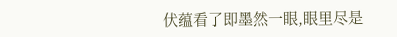伏蕴看了即墨然一眼,眼里尽是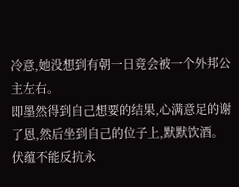冷意,她没想到有朝一日竟会被一个外邦公主左右。
即墨然得到自己想要的结果,心满意足的谢了恩,然后坐到自己的位子上,默默饮酒。
伏蕴不能反抗永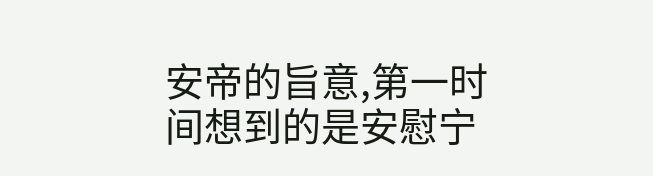安帝的旨意,第一时间想到的是安慰宁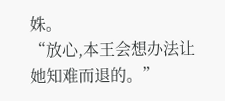姝。
“放心,本王会想办法让她知难而退的。”